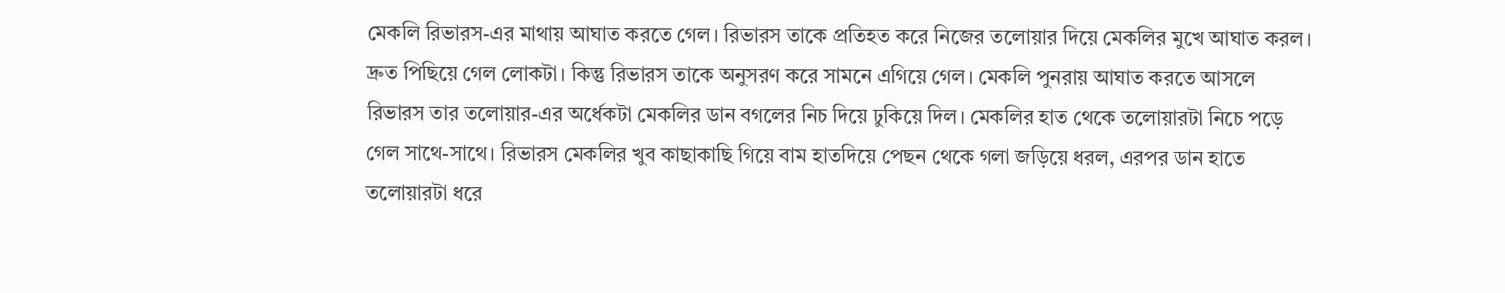মেকলি রিভারস-এর মাথায় আঘাত করতে গেল। রিভারস তাকে প্রতিহত করে নিজের তলোয়ার দিয়ে মেকলির মুখে আঘাত করল। দ্রুত পিছিয়ে গেল লোকটা। কিন্তু রিভারস তাকে অনুসরণ করে সামনে এগিয়ে গেল। মেকলি পুনরায় আঘাত করতে আসলে রিভারস তার তলোয়ার-এর অর্ধেকটা মেকলির ডান বগলের নিচ দিয়ে ঢুকিয়ে দিল। মেকলির হাত থেকে তলোয়ারটা নিচে পড়ে গেল সাথে-সাথে। রিভারস মেকলির খুব কাছাকাছি গিয়ে বাম হাতদিয়ে পেছন থেকে গলা জড়িয়ে ধরল, এরপর ডান হাতে তলোয়ারটা ধরে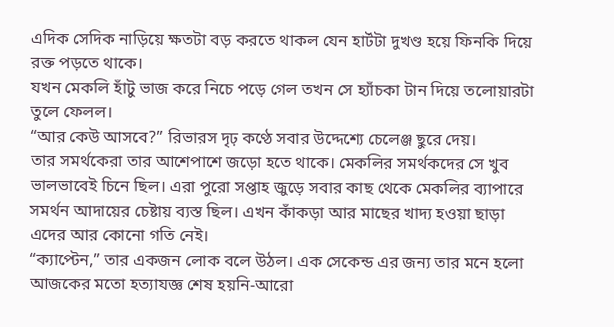এদিক সেদিক নাড়িয়ে ক্ষতটা বড় করতে থাকল যেন হার্টটা দুখণ্ড হয়ে ফিনকি দিয়ে রক্ত পড়তে থাকে।
যখন মেকলি হাঁটু ভাজ করে নিচে পড়ে গেল তখন সে হ্যাঁচকা টান দিয়ে তলোয়ারটা তুলে ফেলল।
“আর কেউ আসবে?” রিভারস দৃঢ় কণ্ঠে সবার উদ্দেশ্যে চেলেঞ্জ ছুরে দেয়।
তার সমর্থকেরা তার আশেপাশে জড়ো হতে থাকে। মেকলির সমর্থকদের সে খুব ভালভাবেই চিনে ছিল। এরা পুরো সপ্তাহ জুড়ে সবার কাছ থেকে মেকলির ব্যাপারে সমর্থন আদায়ের চেষ্টায় ব্যস্ত ছিল। এখন কাঁকড়া আর মাছের খাদ্য হওয়া ছাড়া এদের আর কোনো গতি নেই।
“ক্যাপ্টেন,” তার একজন লোক বলে উঠল। এক সেকেন্ড এর জন্য তার মনে হলো আজকের মতো হত্যাযজ্ঞ শেষ হয়নি-আরো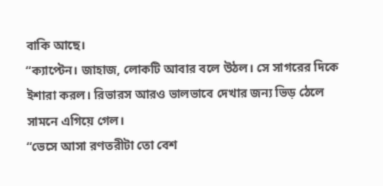বাকি আছে।
“ক্যাপ্টেন। জাহাজ, লোকটি আবার বলে উঠল। সে সাগরের দিকে ইশারা করল। রিভারস আরও ভালভাবে দেখার জন্য ভিড় ঠেলে সামনে এগিয়ে গেল।
“ভেসে আসা রণতরীটা তো বেশ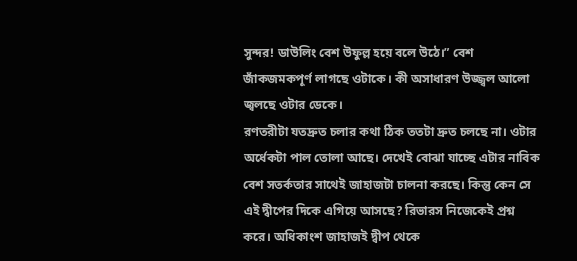সুন্দর! ডাউলিং বেশ উফুল্ল হয়ে বলে উঠে।” বেশ জাঁকজমকপূর্ণ লাগছে ওটাকে। কী অসাধারণ উজ্জ্বল আলো জ্বলছে ওটার ডেকে।
রণতরীটা যতদ্রুত চলার কথা ঠিক ততটা দ্রুত চলছে না। ওটার অর্ধেকটা পাল তোলা আছে। দেখেই বোঝা যাচ্ছে এটার নাবিক বেশ সতর্কতার সাথেই জাহাজটা চালনা করছে। কিন্তু কেন সে এই দ্বীপের দিকে এগিয়ে আসছে? রিভারস নিজেকেই প্রশ্ন করে। অধিকাংশ জাহাজই দ্বীপ থেকে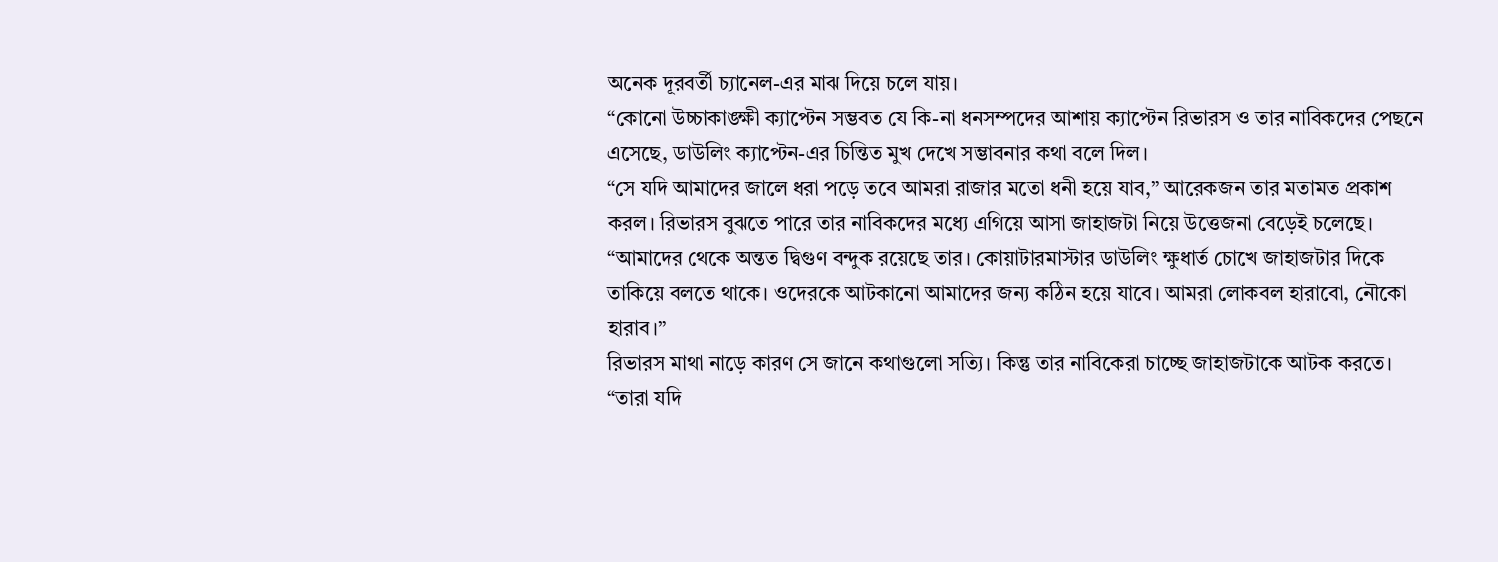অনেক দূরবর্তী চ্যানেল-এর মাঝ দিয়ে চলে যায়।
“কোনো উচ্চাকাঙ্ক্ষী ক্যাপ্টেন সম্ভবত যে কি-না ধনসম্পদের আশায় ক্যাপ্টেন রিভারস ও তার নাবিকদের পেছনে এসেছে, ডাউলিং ক্যাপ্টেন-এর চিন্তিত মুখ দেখে সম্ভাবনার কথা বলে দিল।
“সে যদি আমাদের জালে ধরা পড়ে তবে আমরা রাজার মতো ধনী হয়ে যাব,” আরেকজন তার মতামত প্রকাশ করল। রিভারস বুঝতে পারে তার নাবিকদের মধ্যে এগিয়ে আসা জাহাজটা নিয়ে উত্তেজনা বেড়েই চলেছে।
“আমাদের থেকে অন্তত দ্বিগুণ বন্দুক রয়েছে তার। কোয়াটারমাস্টার ডাউলিং ক্ষুধার্ত চোখে জাহাজটার দিকে তাকিয়ে বলতে থাকে। ওদেরকে আটকানো আমাদের জন্য কঠিন হয়ে যাবে। আমরা লোকবল হারাবো, নৌকো হারাব।”
রিভারস মাথা নাড়ে কারণ সে জানে কথাগুলো সত্যি। কিন্তু তার নাবিকেরা চাচ্ছে জাহাজটাকে আটক করতে। “তারা যদি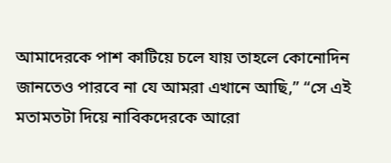আমাদেরকে পাশ কাটিয়ে চলে যায় তাহলে কোনোদিন জানতেও পারবে না যে আমরা এখানে আছি,” “সে এই মতামতটা দিয়ে নাবিকদেরকে আরো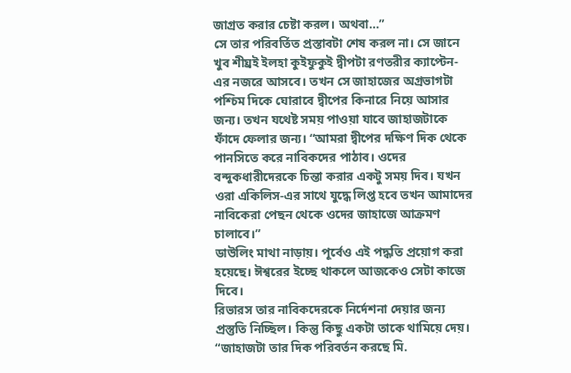জাগ্রত করার চেষ্টা করল। অথবা…”
সে তার পরিবর্তিত প্রস্তাবটা শেষ করল না। সে জানে খুব শীঘ্রই ইলহা কুইফুকুই দ্বীপটা রণতরীর ক্যাপ্টেন-এর নজরে আসবে। তখন সে জাহাজের অগ্রভাগটা পশ্চিম দিকে ঘোরাবে দ্বীপের কিনারে নিয়ে আসার জন্য। তখন যথেষ্ট সময় পাওয়া যাবে জাহাজটাকে ফাঁদে ফেলার জন্য। “আমরা দ্বীপের দক্ষিণ দিক থেকে পানসিতে করে নাবিকদের পাঠাব। ওদের বন্দুকধারীদেরকে চিন্তা করার একটু সময় দিব। যখন ওরা একিলিস-এর সাথে যুদ্ধে লিপ্ত হবে তখন আমাদের নাবিকেরা পেছন থেকে ওদের জাহাজে আক্রমণ চালাবে।”
ডাউলিং মাথা নাড়ায়। পূর্বেও এই পদ্ধতি প্রয়োগ করা হয়েছে। ঈশ্বরের ইচ্ছে থাকলে আজকেও সেটা কাজে দিবে।
রিভারস তার নাবিকদেরকে নির্দেশনা দেয়ার জন্য প্রস্তুতি নিচ্ছিল। কিন্তু কিছু একটা তাকে থামিয়ে দেয়।
“জাহাজটা তার দিক পরিবর্তন করছে মি.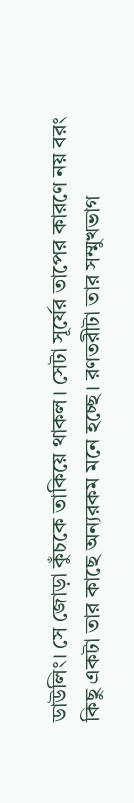ডাউলিং। সে জোড়া কুঁচকে তাকিয়ে থাকল। সেটা সূর্যের তাপের কারণে নয় বরং কিছু একটা তার কাছে অন্যরকম মনে হচ্ছে। রণতরীটা তার সম্মুখভাগ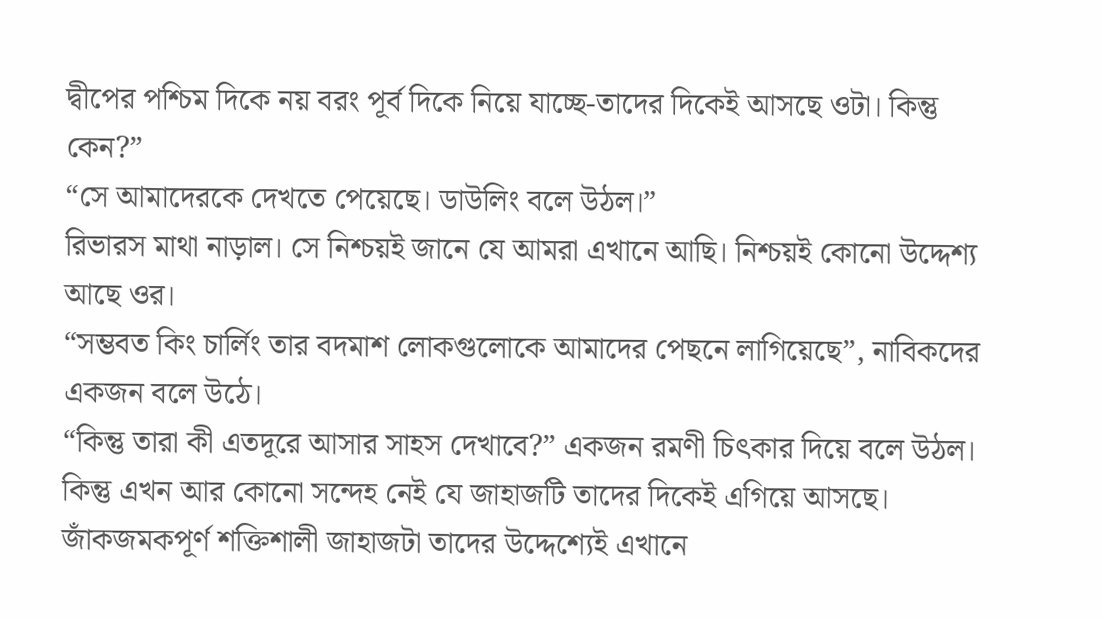দ্বীপের পশ্চিম দিকে নয় বরং পূর্ব দিকে নিয়ে যাচ্ছে-তাদের দিকেই আসছে ওটা। কিন্তু কেন?”
“সে আমাদেরকে দেখতে পেয়েছে। ডাউলিং বলে উঠল।”
রিভারস মাথা নাড়াল। সে নিশ্চয়ই জানে যে আমরা এখানে আছি। নিশ্চয়ই কোনো উদ্দেশ্য আছে ওর।
“সম্ভবত কিং চার্লিং তার বদমাশ লোকগুলোকে আমাদের পেছনে লাগিয়েছে”, নাবিকদের একজন বলে উঠে।
“কিন্তু তারা কী এতদূরে আসার সাহস দেখাবে?” একজন রমণী চিৎকার দিয়ে বলে উঠল।
কিন্তু এখন আর কোনো সন্দেহ নেই যে জাহাজটি তাদের দিকেই এগিয়ে আসছে। জাঁকজমকপূর্ণ শক্তিশালী জাহাজটা তাদের উদ্দেশ্যেই এখানে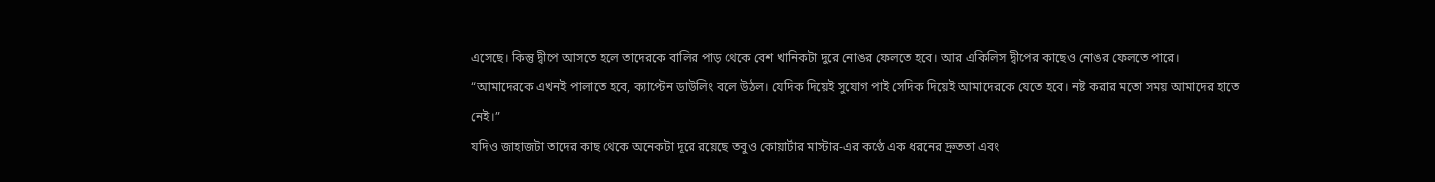এসেছে। কিন্তু দ্বীপে আসতে হলে তাদেরকে বালির পাড় থেকে বেশ খানিকটা দুরে নোঙর ফেলতে হবে। আর একিলিস দ্বীপের কাছেও নোঙর ফেলতে পারে।
“আমাদেরকে এখনই পালাতে হবে, ক্যাপ্টেন ডাউলিং বলে উঠল। যেদিক দিয়েই সুযোগ পাই সেদিক দিয়েই আমাদেরকে যেতে হবে। নষ্ট করার মতো সময় আমাদের হাতে নেই।”
যদিও জাহাজটা তাদের কাছ থেকে অনেকটা দূরে রয়েছে তবুও কোয়ার্টার মাস্টার-এর কণ্ঠে এক ধরনের দ্রুততা এবং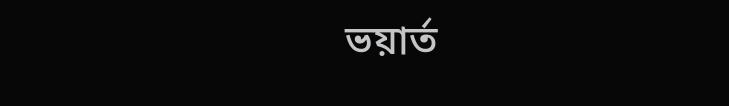ভয়ার্ত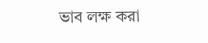ভাব লক্ষ করা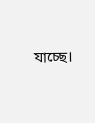যাচ্ছে।